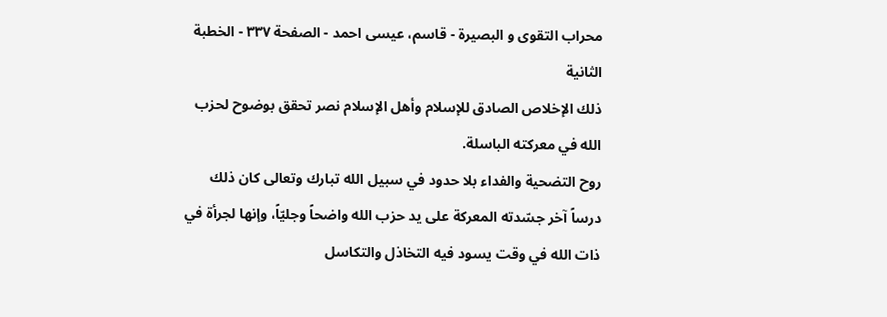محراب التقوى و البصيرة - قاسم، عيسى احمد - الصفحة ٣٣٧ - الخطبة الثانية
ذلك الإخلاص الصادق للإسلام وأهل الإسلام نصر تحقق بوضوح لحزب الله في معركته الباسلة.
روح التضحية والفداء بلا حدود في سبيل الله تبارك وتعالى كان ذلك درساً آخر جسّدته المعركة على يد حزب الله واضحاً وجليّاً، وإنها لجرأة في ذات الله في وقت يسود فيه التخاذل والتكاسل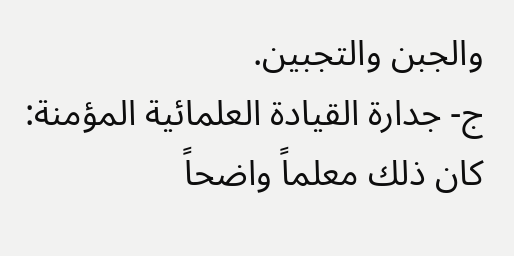والجبن والتجبين.
ج- جدارة القيادة العلمائية المؤمنة: كان ذلك معلماً واضحاً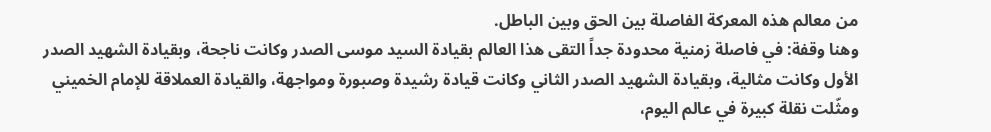من معالم هذه المعركة الفاصلة بين الحق وبين الباطل.
وهنا وقفة: في فاصلة زمنية محدودة جداً التقى هذا العالم بقيادة السيد موسى الصدر وكانت ناجحة، وبقيادة الشهيد الصدر الأول وكانت مثالية، وبقيادة الشهيد الصدر الثاني وكانت قيادة رشيدة وصبورة ومواجهة، والقيادة العملاقة للإمام الخميني ومثّلت نقلة كبيرة في عالم اليوم،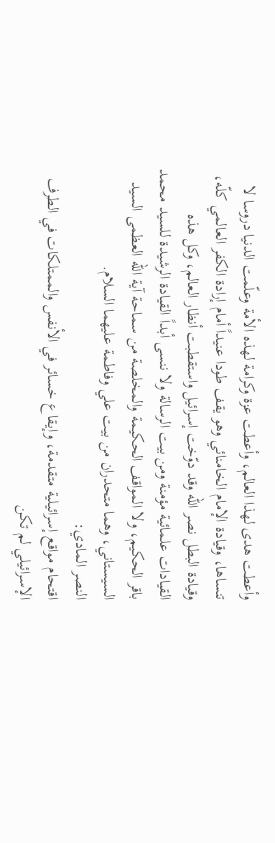وأعطت هدى لهذا العالم، وأعطت عزة وكرامة لهذه الأمة وعلّمت الدنيا دروسا لا تنساها، وقيادة الإمام الخامنائي وهو يقف طودا عنيداً أمام إرادة الكفر العالمي كلّه، وقيادة البطل نصر الله وقد دوّخت إسرائيل واستقطبت أنظار العالم، وكل هذه القيادات علمائية مؤمنة ومن بيت الرسالة ولا ننسى أبداً القيادة الرشيدة للسيد محمد باقر الحكيم، ولا المواقف الحكيمة والمخلصة من سماحة آية الله العظمى السيد السيستاني، وهما متحدران من بيت علي وفاطمة عليهما السلام.
النصر المادي:
اقتحام مواقع إسرائيلية متقدمة، وإيقاع خسائر في الأنفس والممتلكات في الطرف الإسرائيلي لم تكن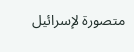متصورة لإسرائيل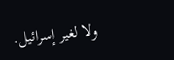ولا لغير إسرائيل.